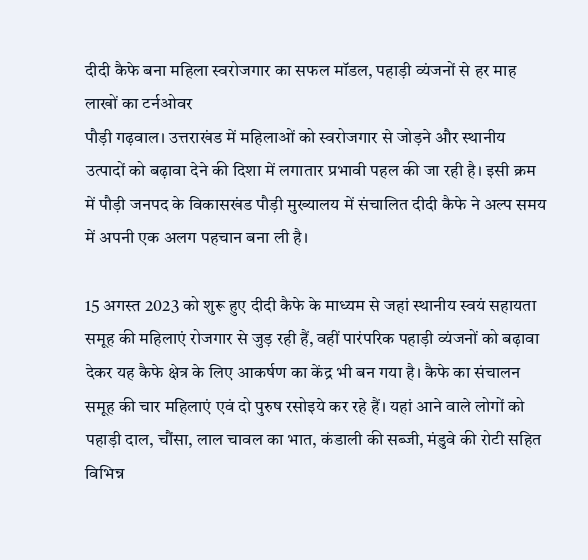दीदी कैफे बना महिला स्वरोजगार का सफल मॉडल, पहाड़ी व्यंजनों से हर माह लाखों का टर्नओवर
पौड़ी गढ़वाल। उत्तराखंड में महिलाओं को स्वरोजगार से जोड़ने और स्थानीय उत्पादों को बढ़ावा देने की दिशा में लगातार प्रभावी पहल की जा रही है। इसी क्रम में पौड़ी जनपद के विकासखंड पौड़ी मुख्यालय में संचालित दीदी कैफे ने अल्प समय में अपनी एक अलग पहचान बना ली है।

15 अगस्त 2023 को शुरू हुए दीदी कैफे के माध्यम से जहां स्थानीय स्वयं सहायता समूह की महिलाएं रोजगार से जुड़ रही हैं, वहीं पारंपरिक पहाड़ी व्यंजनों को बढ़ावा देकर यह कैफे क्षेत्र के लिए आकर्षण का केंद्र भी बन गया है। कैफे का संचालन समूह की चार महिलाएं एवं दो पुरुष रसोइये कर रहे हैं। यहां आने वाले लोगों को पहाड़ी दाल, चौंसा, लाल चावल का भात, कंडाली की सब्जी, मंडुवे की रोटी सहित विभिन्न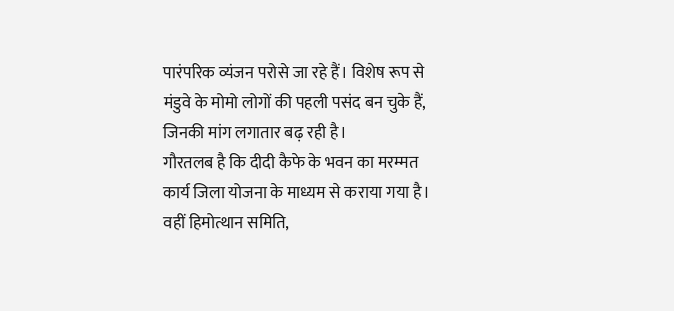पारंपरिक व्यंजन परोसे जा रहे हैं। विशेष रूप से मंडुवे के मोमो लोगों की पहली पसंद बन चुके हैं, जिनकी मांग लगातार बढ़ रही है।
गौरतलब है कि दीदी कैफे के भवन का मरम्मत कार्य जिला योजना के माध्यम से कराया गया है। वहीं हिमोत्थान समिति,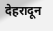देहरादून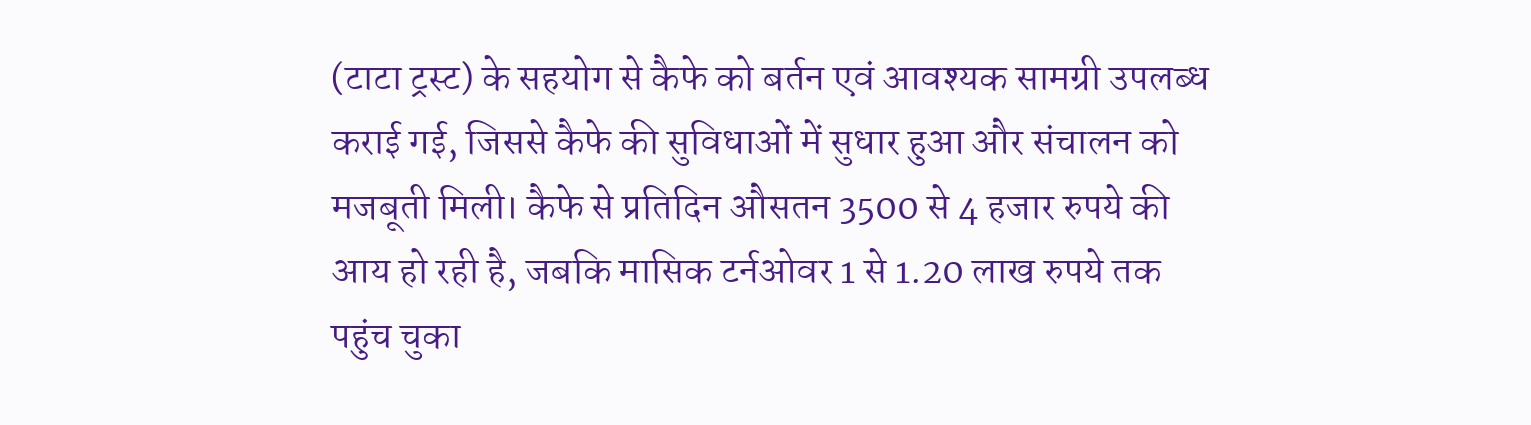(टाटा ट्रस्ट) के सहयोग से कैफे को बर्तन एवं आवश्यक सामग्री उपलब्ध कराई गई, जिससे कैफे की सुविधाओं में सुधार हुआ और संचालन को मजबूती मिली। कैफे से प्रतिदिन औसतन 3500 से 4 हजार रुपये की आय हो रही है, जबकि मासिक टर्नओवर 1 से 1.20 लाख रुपये तक पहुंच चुका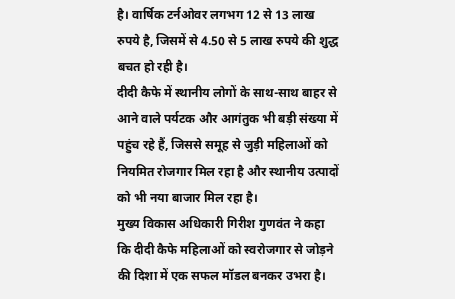है। वार्षिक टर्नओवर लगभग 12 से 13 लाख रुपये है, जिसमें से 4.50 से 5 लाख रुपये की शुद्ध बचत हो रही है।
दीदी कैफे में स्थानीय लोगों के साथ-साथ बाहर से आने वाले पर्यटक और आगंतुक भी बड़ी संख्या में पहुंच रहे हैं, जिससे समूह से जुड़ी महिलाओं को नियमित रोजगार मिल रहा है और स्थानीय उत्पादों को भी नया बाजार मिल रहा है।
मुख्य विकास अधिकारी गिरीश गुणवंत ने कहा कि दीदी कैफे महिलाओं को स्वरोजगार से जोड़ने की दिशा में एक सफल मॉडल बनकर उभरा है।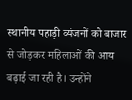स्थानीय पहाड़ी व्यंजनों को बाजार से जोड़कर महिलाओं की आय बढ़ाई जा रही है। उन्होंने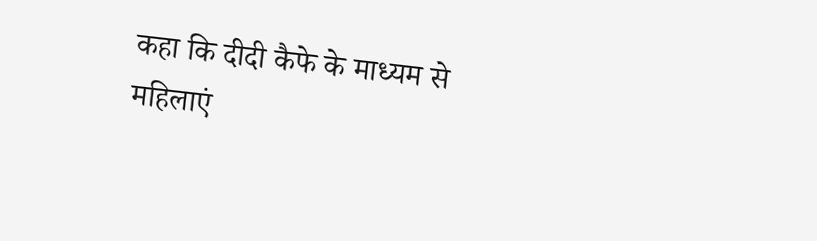कहा कि दीदी कैफे के माध्यम से महिलाएं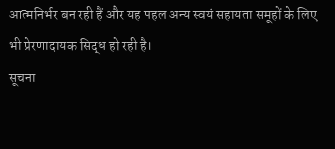आत्मनिर्भर बन रही हैं और यह पहल अन्य स्वयं सहायता समूहों के लिए भी प्रेरणादायक सिद्ध हो रही है।
सूचना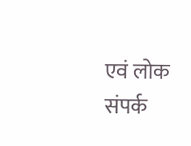एवं लोक संपर्क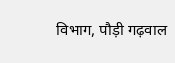विभाग, पौड़ी गढ़वाल